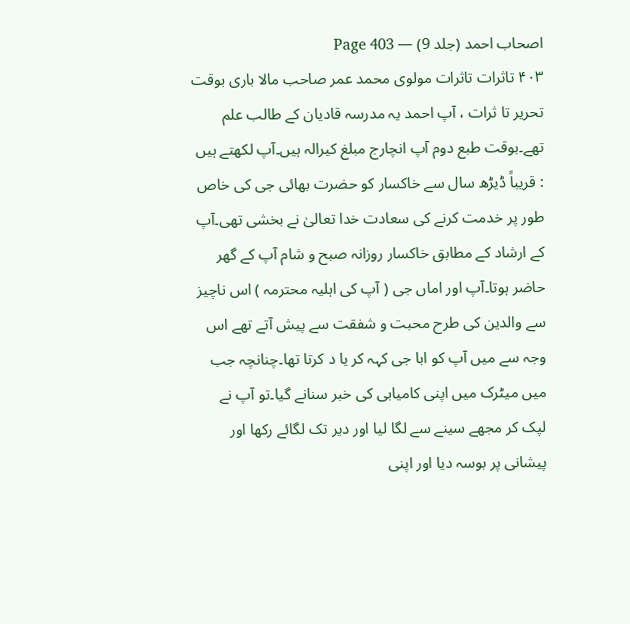اصحاب احمد (جلد 9) — Page 403
۴۰۳ تاثرات تاثرات مولوی محمد عمر صاحب مالا باری بوقت تحریر تا ثرات ، آپ احمد یہ مدرسہ قادیان کے طالب علم تھے۔بوقت طبع دوم آپ انچارج مبلغ کیرالہ ہیں۔آپ لکھتے ہیں : قریباً ڈیڑھ سال سے خاکسار کو حضرت بھائی جی کی خاص طور پر خدمت کرنے کی سعادت خدا تعالیٰ نے بخشی تھی۔آپ کے ارشاد کے مطابق خاکسار روزانہ صبح و شام آپ کے گھر حاضر ہوتا۔آپ اور اماں جی ( آپ کی اہلیہ محترمہ ) اس ناچیز سے والدین کی طرح محبت و شفقت سے پیش آتے تھے اس وجہ سے میں آپ کو ابا جی کہہ کر یا د کرتا تھا۔چنانچہ جب میں میٹرک میں اپنی کامیابی کی خبر سنانے گیا۔تو آپ نے لپک کر مجھے سینے سے لگا لیا اور دیر تک لگائے رکھا اور پیشانی پر بوسہ دیا اور اپنی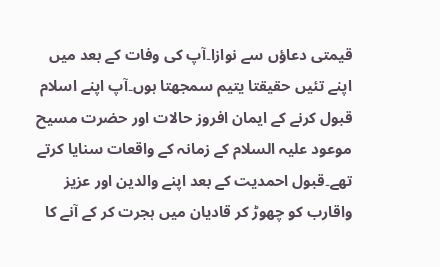قیمتی دعاؤں سے نوازا۔آپ کی وفات کے بعد میں اپنے تئیں حقیقتا یتیم سمجھتا ہوں۔آپ اپنے اسلام قبول کرنے کے ایمان افروز حالات اور حضرت مسیح موعود علیہ السلام کے زمانہ کے واقعات سنایا کرتے تھے۔قبول احمدیت کے بعد اپنے والدین اور عزیز واقارب کو چھوڑ کر قادیان میں ہجرت کر کے آنے کا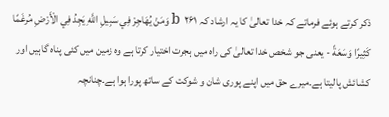ذکر کرتے ہوئے فرماتے کہ خدا تعالیٰ کا یہ ارشاد کہ b ۲۶۱ وَمَنْ يُهَاجِرْ فِي سَبِيلِ اللَّهِ يَجِدُ فِي الْأَرْضِ مُرغَمًا كَثِيرًا وَسَعَةً - یعنی جو شخص خدا تعالیٰ کی راہ میں ہجرت اختیار کرتا ہے وہ زمین میں کئی پناہ گاہیں اور کشائش پالیتا ہے۔میرے حق میں اپنے پوری شان و شوکت کے ساتھ پورا ہوا ہے۔چنانچہ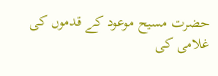حضرت مسیح موعود کے قدموں کی غلامی کی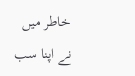خاطر میں نے اپنا سب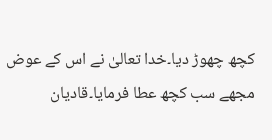کچھ چھوڑ دیا۔خدا تعالیٰ نے اس کے عوض مجھے سب کچھ عطا فرمایا۔قادیان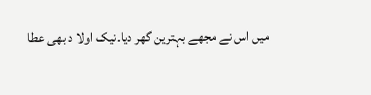میں اس نے مجھے بہترین گھر دیا۔نیک اولا د بھی عطا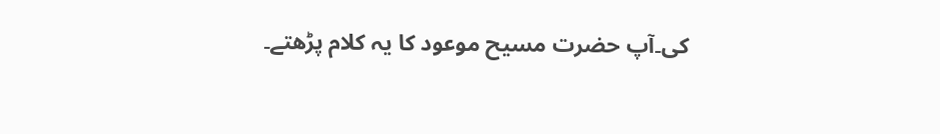کی۔آپ حضرت مسیح موعود کا یہ کلام پڑھتے۔